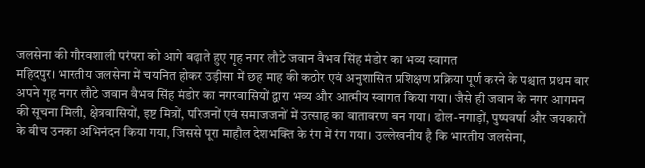जलसेना की गौरवशाली परंपरा को आगे बढ़ाते हुए गृह नगर लौटे जवान वैभव सिंह मंडोर का भव्य स्वागत
महिदपुर। भारतीय जलसेना में चयनित होकर उड़ीसा में छह माह की कठोर एवं अनुशासित प्रशिक्षण प्रक्रिया पूर्ण करने के पश्चात प्रथम बार अपने गृह नगर लौटे जवान वैभव सिंह मंडोर का नगरवासियों द्वारा भव्य और आत्मीय स्वागत किया गया। जैसे ही जवान के नगर आगमन की सूचना मिली, क्षेत्रवासियों, इष्ट मित्रों, परिजनों एवं समाजजनों में उत्साह का वातावरण बन गया। ढोल-नगाड़ों, पुष्पवर्षा और जयकारों के बीच उनका अभिनंदन किया गया, जिससे पूरा माहौल देशभक्ति के रंग में रंग गया। उल्लेखनीय है कि भारतीय जलसेना,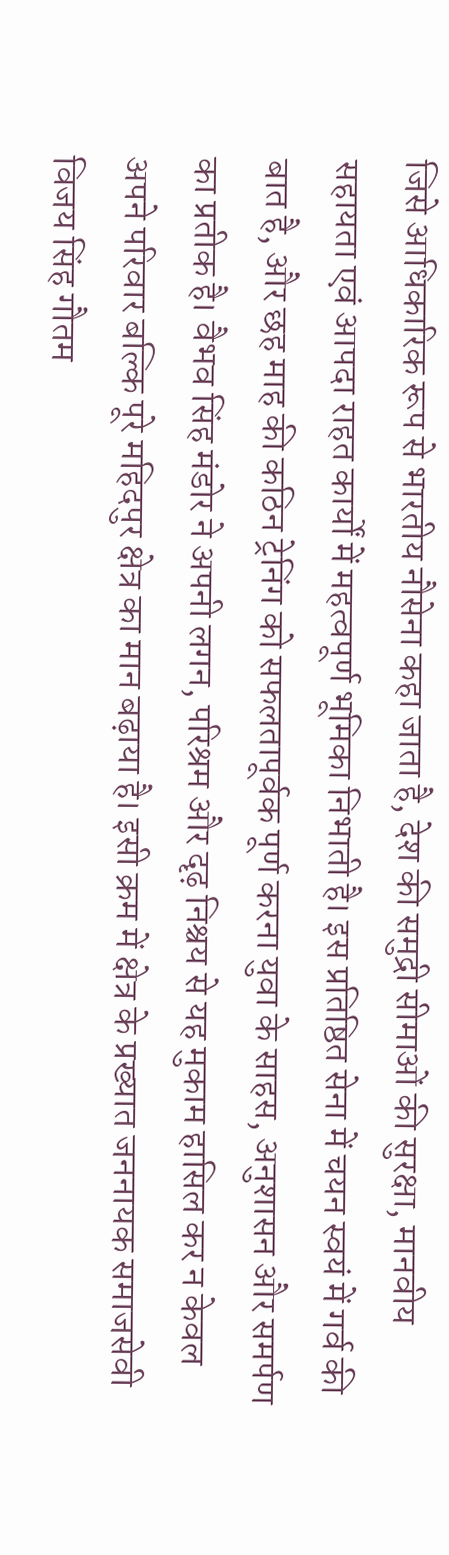जिसे आधिकारिक रूप से भारतीय नौसेना कहा जाता है, देश की समुद्री सीमाओं की सुरक्षा, मानवीय सहायता एवं आपदा राहत कार्यों में महत्वपूर्ण भूमिका निभाती है। इस प्रतिष्ठित सेना में चयन स्वयं में गर्व की बात है, और छह माह की कठिन ट्रेनिंग को सफलतापूर्वक पूर्ण करना युवा के साहस, अनुशासन और समर्पण का प्रतीक है। वैभव सिंह मंडोर ने अपनी लगन, परिश्रम और दृढ़ निश्चय से यह मुकाम हासिल कर न केवल अपने परिवार बल्कि पूरे महिदपुर क्षेत्र का मान बढ़ाया है। इसी क्रम में क्षेत्र के प्रख्यात जननायक समाजसेवी विजय सिंह गौतम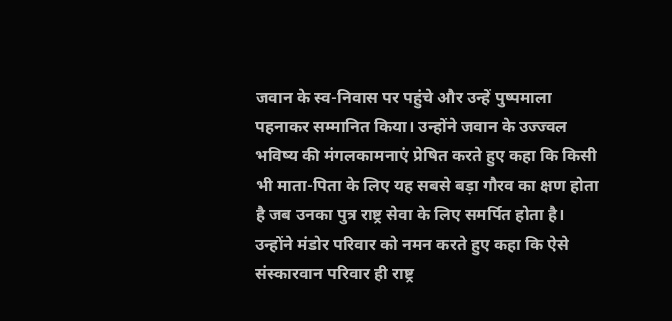जवान के स्व-निवास पर पहुंचे और उन्हें पुष्पमाला पहनाकर सम्मानित किया। उन्होंने जवान के उज्ज्वल भविष्य की मंगलकामनाएं प्रेषित करते हुए कहा कि किसी भी माता-पिता के लिए यह सबसे बड़ा गौरव का क्षण होता है जब उनका पुत्र राष्ट्र सेवा के लिए समर्पित होता है। उन्होंने मंडोर परिवार को नमन करते हुए कहा कि ऐसे संस्कारवान परिवार ही राष्ट्र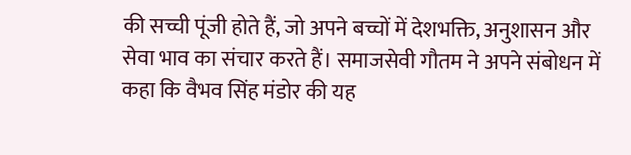की सच्ची पूंजी होते हैं, जो अपने बच्चों में देशभक्ति, अनुशासन और सेवा भाव का संचार करते हैं। समाजसेवी गौतम ने अपने संबोधन में कहा कि वैभव सिंह मंडोर की यह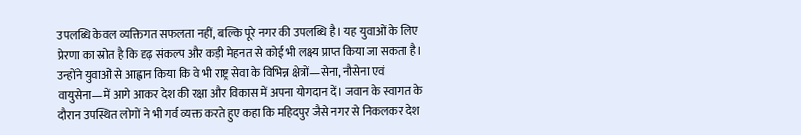उपलब्धि केवल व्यक्तिगत सफलता नहीं, बल्कि पूरे नगर की उपलब्धि है। यह युवाओं के लिए प्रेरणा का स्रोत है कि दृढ़ संकल्प और कड़ी मेहनत से कोई भी लक्ष्य प्राप्त किया जा सकता है। उन्होंने युवाओं से आह्वान किया कि वे भी राष्ट्र सेवा के विभिन्न क्षेत्रों—सेना, नौसेना एवं वायुसेना—में आगे आकर देश की रक्षा और विकास में अपना योगदान दें। जवान के स्वागत के दौरान उपस्थित लोगों ने भी गर्व व्यक्त करते हुए कहा कि महिदपुर जैसे नगर से निकलकर देश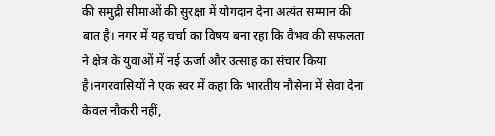की समुद्री सीमाओं की सुरक्षा में योगदान देना अत्यंत सम्मान की बात है। नगर में यह चर्चा का विषय बना रहा कि वैभव की सफलता ने क्षेत्र के युवाओं में नई ऊर्जा और उत्साह का संचार किया है।नगरवासियों ने एक स्वर में कहा कि भारतीय नौसेना में सेवा देना केवल नौकरी नहीं,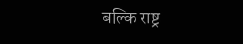बल्कि राष्ट्र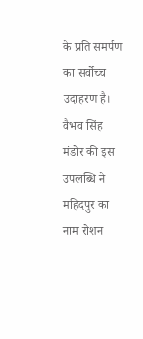के प्रति समर्पण का सर्वोच्च उदाहरण है। वैभव सिंह मंडोर की इस उपलब्धि ने महिदपुर का नाम रोशन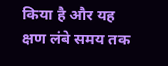किया है और यह क्षण लंबे समय तक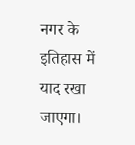नगर के इतिहास में याद रखा जाएगा।